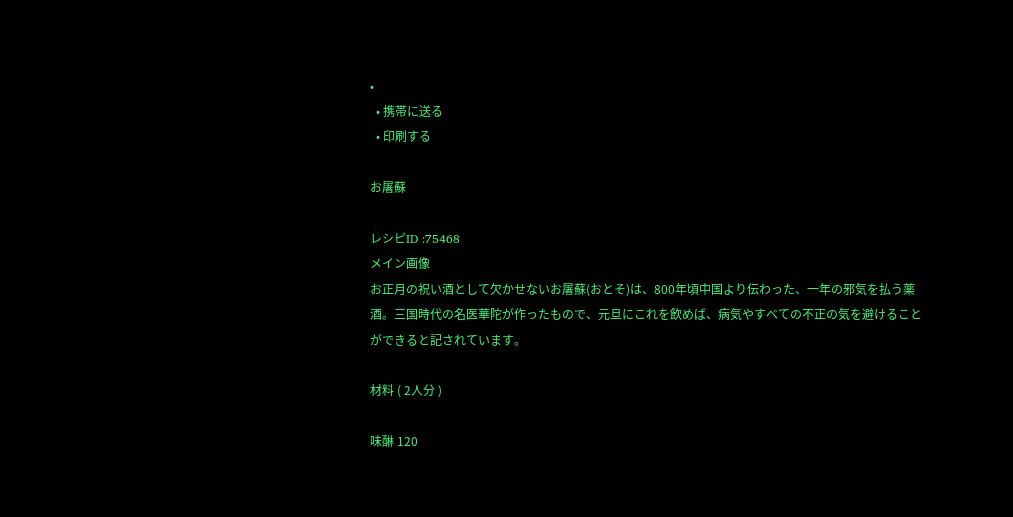•
  • 携帯に送る
  • 印刷する

お屠蘇

レシピID :75468
メイン画像
お正月の祝い酒として欠かせないお屠蘇(おとそ)は、800年頃中国より伝わった、一年の邪気を払う薬酒。三国時代の名医華陀が作ったもので、元旦にこれを飲めば、病気やすべての不正の気を避けることができると記されています。

材料 ( 2人分 )

味醂 120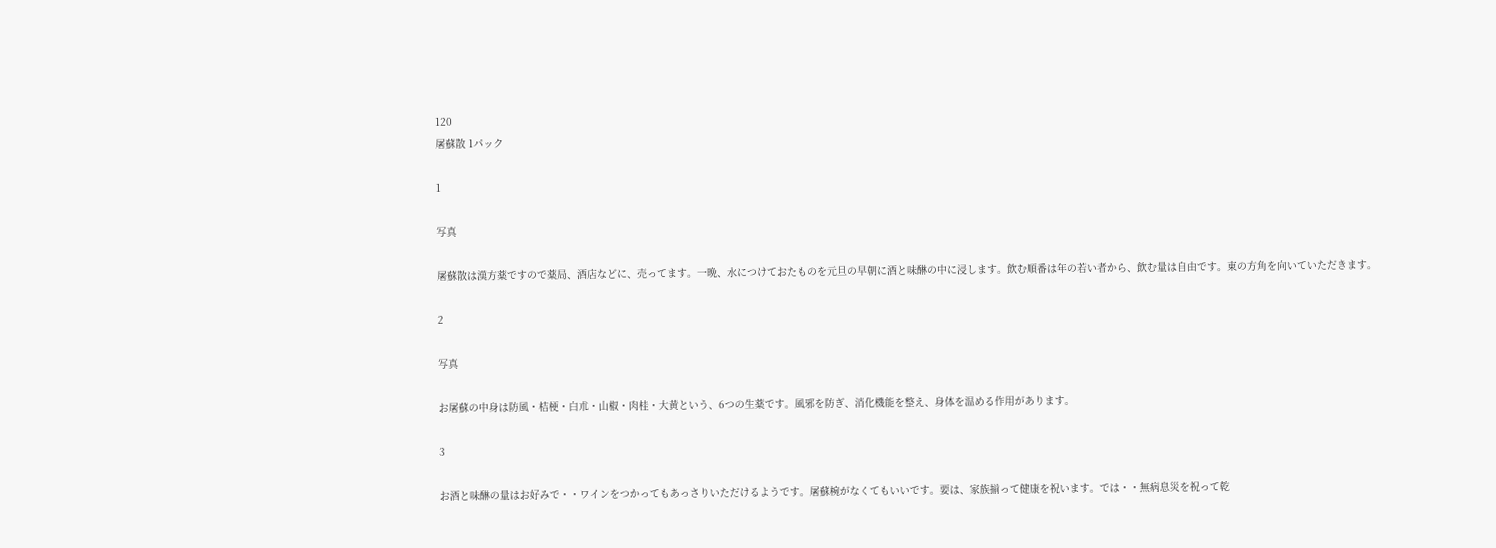120
屠蘇散 1パック

1

写真

屠蘇散は漢方薬ですので薬局、酒店などに、売ってます。一晩、水につけておたものを元旦の早朝に酒と味醂の中に浸します。飲む順番は年の若い者から、飲む量は自由です。東の方角を向いていただきます。

2

写真

お屠蘇の中身は防風・桔梗・白朮・山椒・肉桂・大黄という、6つの生薬です。風邪を防ぎ、消化機能を整え、身体を温める作用があります。

3

お酒と味醂の量はお好みで・・ワインをつかってもあっさりいただけるようです。屠蘇椀がなくてもいいです。要は、家族揃って健康を祝います。では・・無病息災を祝って乾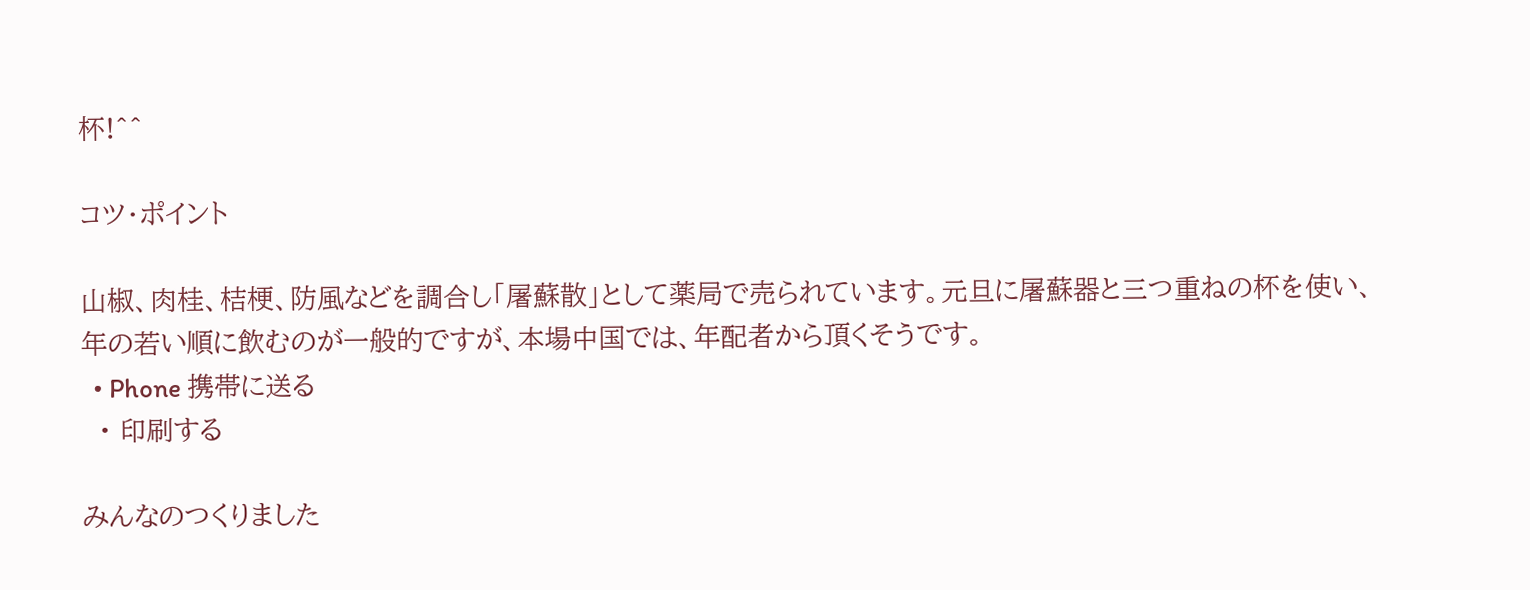杯!^^

コツ・ポイント

山椒、肉桂、桔梗、防風などを調合し「屠蘇散」として薬局で売られています。元旦に屠蘇器と三つ重ねの杯を使い、年の若い順に飲むのが一般的ですが、本場中国では、年配者から頂くそうです。
  • Phone 携帯に送る
  • 印刷する

みんなのつくりました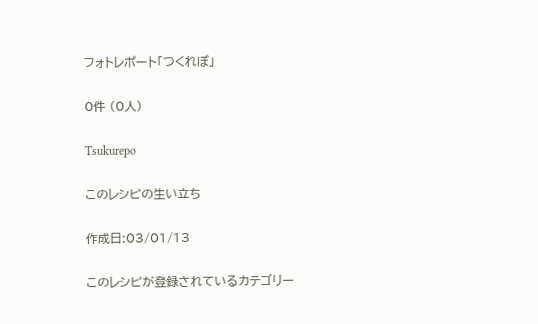フォトレポート「つくれぽ」

0件 (0人)

Tsukurepo

このレシピの生い立ち

作成日:03/01/13

このレシピが登録されているカテゴリー